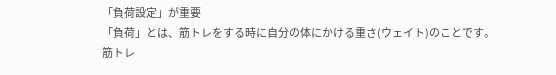「負荷設定」が重要
「負荷」とは、筋トレをする時に自分の体にかける重さ(ウェイト)のことです。
筋トレ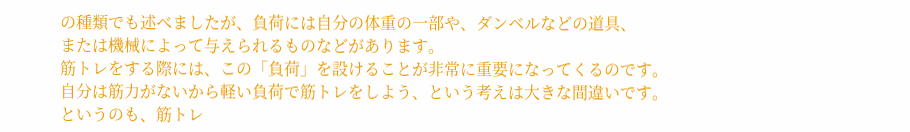の種類でも述べましたが、負荷には自分の体重の一部や、ダンベルなどの道具、
または機械によって与えられるものなどがあります。
筋トレをする際には、この「負荷」を設けることが非常に重要になってくるのです。
自分は筋力がないから軽い負荷で筋トレをしよう、という考えは大きな間違いです。
というのも、筋トレ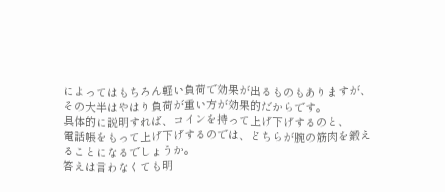によってはもちろん軽い負荷で効果が出るものもありますが、
その大半はやはり負荷が重い方が効果的だからです。
具体的に説明すれば、コインを持って上げ下げするのと、
電話帳をもって上げ下げするのでは、どちらが腕の筋肉を鍛えることになるでしょうか。
答えは言わなくても明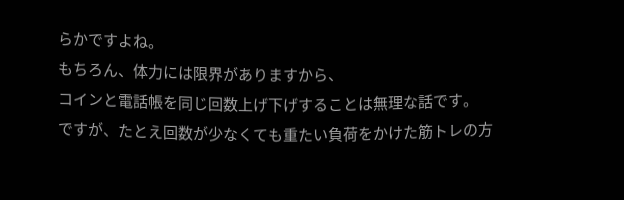らかですよね。
もちろん、体力には限界がありますから、
コインと電話帳を同じ回数上げ下げすることは無理な話です。
ですが、たとえ回数が少なくても重たい負荷をかけた筋トレの方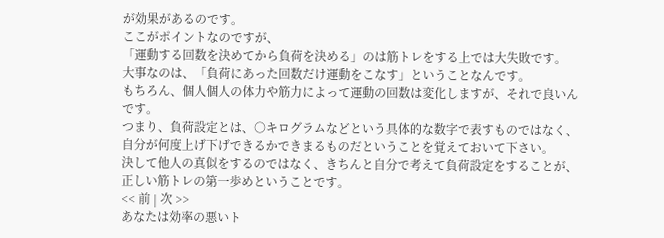が効果があるのです。
ここがポイントなのですが、
「運動する回数を決めてから負荷を決める」のは筋トレをする上では大失敗です。
大事なのは、「負荷にあった回数だけ運動をこなす」ということなんです。
もちろん、個人個人の体力や筋力によって運動の回数は変化しますが、それで良いんです。
つまり、負荷設定とは、○キログラムなどという具体的な数字で表すものではなく、
自分が何度上げ下げできるかできまるものだということを覚えておいて下さい。
決して他人の真似をするのではなく、きちんと自分で考えて負荷設定をすることが、
正しい筋トレの第一歩めということです。
<< 前 | 次 >>
あなたは効率の悪いト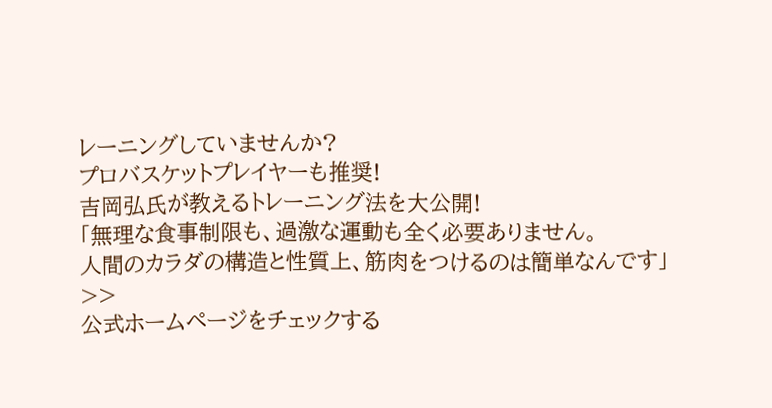レーニングしていませんか?
プロバスケットプレイヤーも推奨!
吉岡弘氏が教えるトレーニング法を大公開!
「無理な食事制限も、過激な運動も全く必要ありません。
人間のカラダの構造と性質上、筋肉をつけるのは簡単なんです」
>>
公式ホームページをチェックする